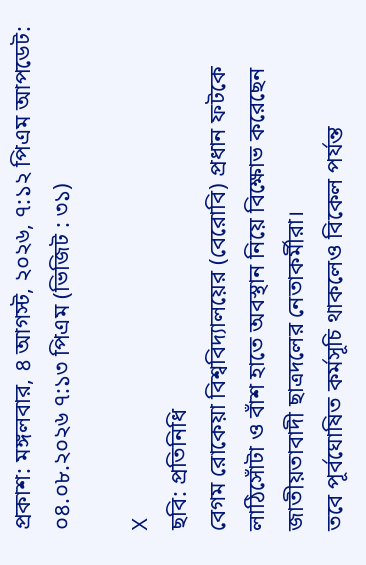প্রকাশ: মঙ্গলবার, ৪ আগস্ট, ২০২৬, ৭:১২ পিএম আপডেট: ০৪.০৮.২০২৬ ৭:১৩ পিএম (ভিজিট : ৩১)

X
ছবি: প্রতিনিধি
বেগম রোকেয়া বিশ্ববিদ্যালয়ের (বেরোবি) প্রধান ফটকে লাঠিসোঁটা ও বাঁশ হাতে অবস্থান নিয়ে বিক্ষোভ করেছেন জাতীয়তাবাদী ছাত্রদলের নেতাকর্মীরা।
তবে পূর্বঘোষিত কর্মসূচি থাকলেও বিকেল পর্যন্ত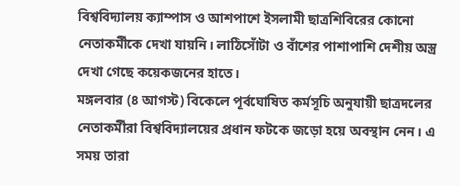বিশ্ববিদ্যালয় ক্যাম্পাস ও আশপাশে ইসলামী ছাত্রশিবিরের কোনো নেতাকর্মীকে দেখা যায়নি। লাঠিসোঁটা ও বাঁশের পাশাপাশি দেশীয় অস্ত্র দেখা গেছে কয়েকজনের হাতে।
মঙ্গলবার (৪ আগস্ট) বিকেলে পূর্বঘোষিত কর্মসূচি অনুযায়ী ছাত্রদলের নেতাকর্মীরা বিশ্ববিদ্যালয়ের প্রধান ফটকে জড়ো হয়ে অবস্থান নেন। এ সময় তারা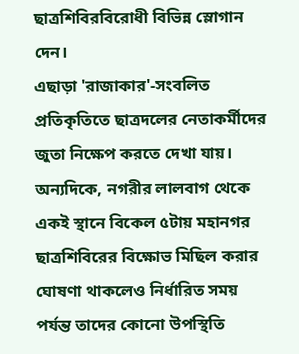ছাত্রশিবিরবিরোধী বিভিন্ন স্লোগান দেন।
এছাড়া 'রাজাকার'-সংবলিত প্রতিকৃতিতে ছাত্রদলের নেতাকর্মীদের জুতা নিক্ষেপ করতে দেখা যায়।
অন্যদিকে, নগরীর লালবাগ থেকে একই স্থানে বিকেল ৫টায় মহানগর ছাত্রশিবিরের বিক্ষোভ মিছিল করার ঘোষণা থাকলেও নির্ধারিত সময় পর্যন্ত তাদের কোনো উপস্থিতি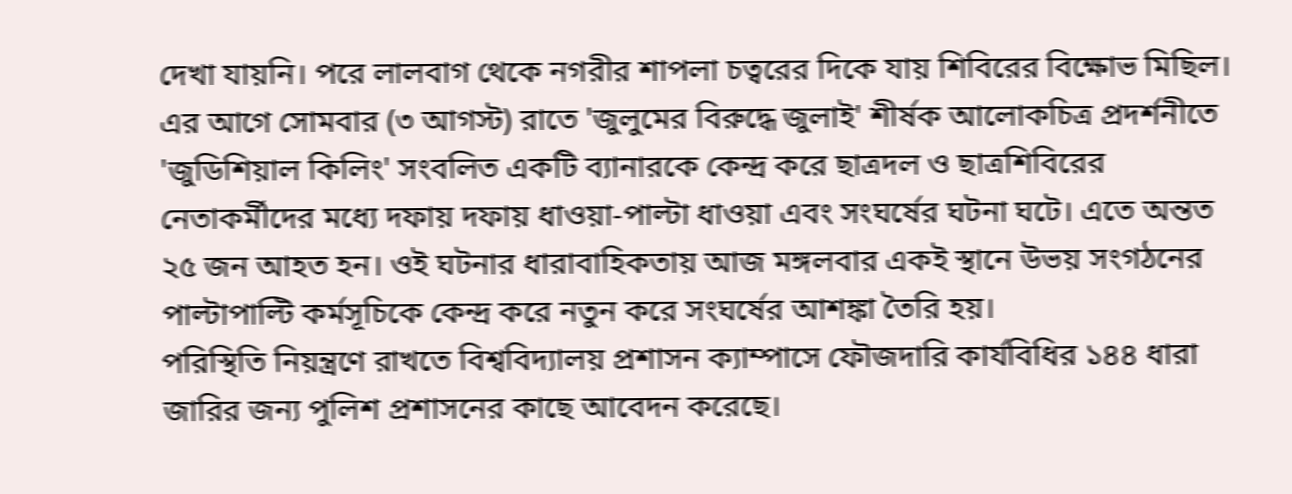দেখা যায়নি। পরে লালবাগ থেকে নগরীর শাপলা চত্বরের দিকে যায় শিবিরের বিক্ষোভ মিছিল।
এর আগে সোমবার (৩ আগস্ট) রাতে 'জুলুমের বিরুদ্ধে জুলাই' শীর্ষক আলোকচিত্র প্রদর্শনীতে 'জুডিশিয়াল কিলিং' সংবলিত একটি ব্যানারকে কেন্দ্র করে ছাত্রদল ও ছাত্রশিবিরের নেতাকর্মীদের মধ্যে দফায় দফায় ধাওয়া-পাল্টা ধাওয়া এবং সংঘর্ষের ঘটনা ঘটে। এতে অন্তত ২৫ জন আহত হন। ওই ঘটনার ধারাবাহিকতায় আজ মঙ্গলবার একই স্থানে উভয় সংগঠনের পাল্টাপাল্টি কর্মসূচিকে কেন্দ্র করে নতুন করে সংঘর্ষের আশঙ্কা তৈরি হয়।
পরিস্থিতি নিয়ন্ত্রণে রাখতে বিশ্ববিদ্যালয় প্রশাসন ক্যাম্পাসে ফৌজদারি কার্যবিধির ১৪৪ ধারা জারির জন্য পুলিশ প্রশাসনের কাছে আবেদন করেছে।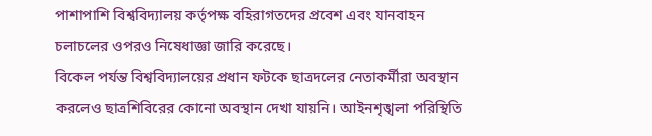পাশাপাশি বিশ্ববিদ্যালয় কর্তৃপক্ষ বহিরাগতদের প্রবেশ এবং যানবাহন চলাচলের ওপরও নিষেধাজ্ঞা জারি করেছে।
বিকেল পর্যন্ত বিশ্ববিদ্যালয়ের প্রধান ফটকে ছাত্রদলের নেতাকর্মীরা অবস্থান করলেও ছাত্রশিবিরের কোনো অবস্থান দেখা যায়নি। আইনশৃঙ্খলা পরিস্থিতি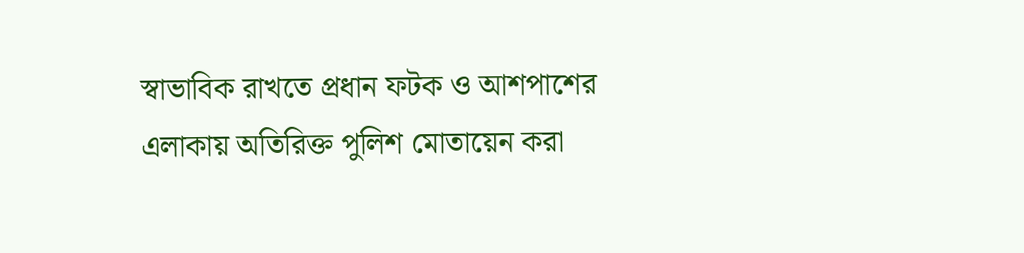স্বাভাবিক রাখতে প্রধান ফটক ও আশপাশের এলাকায় অতিরিক্ত পুলিশ মোতায়েন করা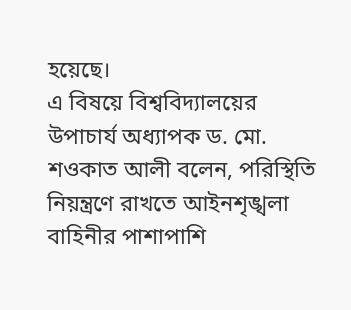হয়েছে।
এ বিষয়ে বিশ্ববিদ্যালয়ের উপাচার্য অধ্যাপক ড. মো. শওকাত আলী বলেন, পরিস্থিতি নিয়ন্ত্রণে রাখতে আইনশৃঙ্খলা বাহিনীর পাশাপাশি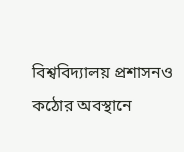বিশ্ববিদ্যালয় প্রশাসনও কঠোর অবস্থানে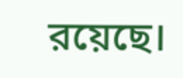রয়েছে।